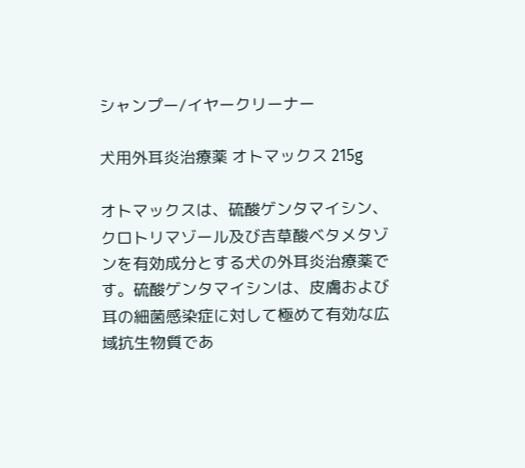シャンプー/イヤークリーナー

犬用外耳炎治療薬 オトマックス 215g

オトマックスは、硫酸ゲンタマイシン、クロトリマゾール及び吉草酸ベタメタゾンを有効成分とする犬の外耳炎治療薬です。硫酸ゲンタマイシンは、皮膚および耳の細菌感染症に対して極めて有効な広域抗生物質であ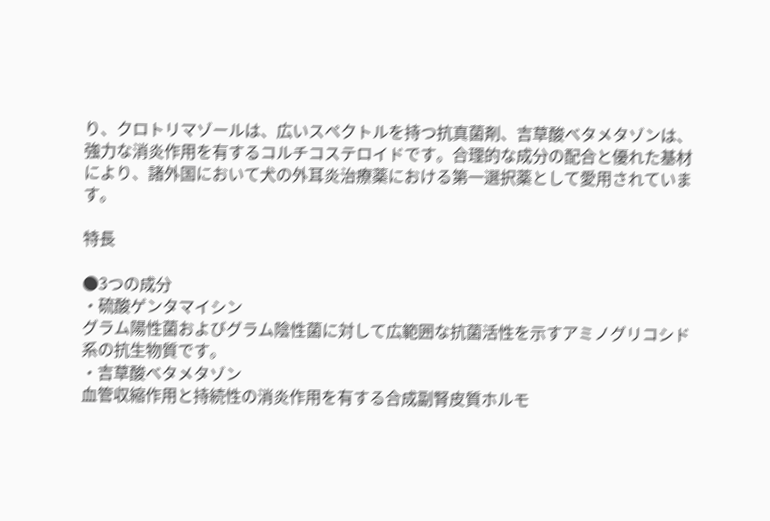り、クロトリマゾールは、広いスペクトルを持つ抗真菌剤、吉草酸ベタメタゾンは、強力な消炎作用を有するコルチコステロイドです。合理的な成分の配合と優れた基材により、諸外国において犬の外耳炎治療薬における第一選択薬として愛用されています。

特長

●3つの成分
・硫酸ゲンタマイシン
グラム陽性菌およびグラム陰性菌に対して広範囲な抗菌活性を示すアミノグリコシド系の抗生物質です。
・吉草酸ベタメタゾン
血管収縮作用と持続性の消炎作用を有する合成副腎皮質ホルモ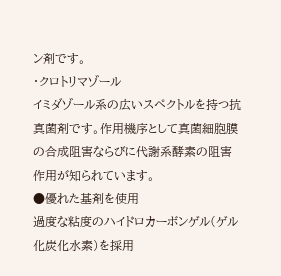ン剤です。
・クロトリマゾール
イミダゾール系の広いスペクトルを持つ抗真菌剤です。作用機序として真菌細胞膜の合成阻害ならびに代謝系酵素の阻害作用が知られています。
●優れた基剤を使用
過度な粘度のハイドロカーボンゲル(ゲル化炭化水素)を採用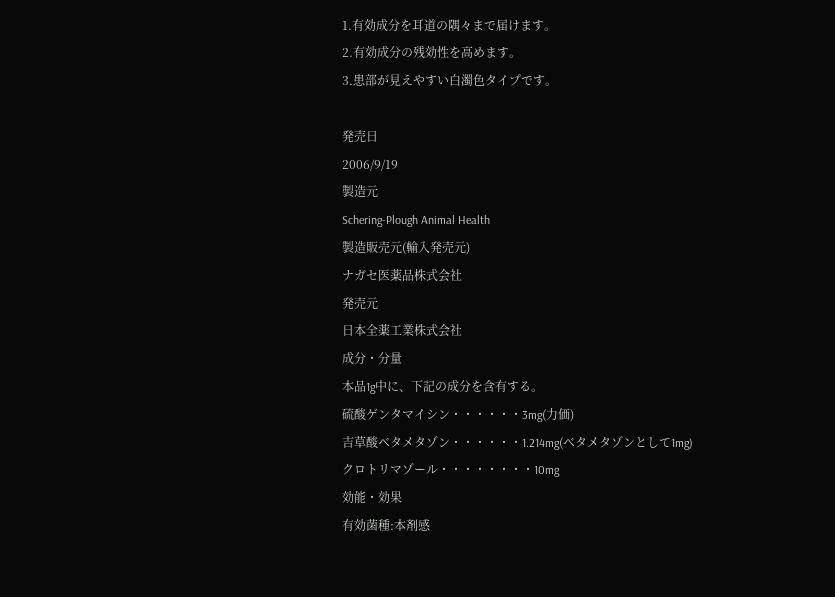1.有効成分を耳道の隅々まで届けます。
2.有効成分の残効性を高めます。
3.患部が見えやすい白濁色タイプです。

発売日
2006/9/19
製造元
Schering-Plough Animal Health
製造販売元(輸入発売元)
ナガセ医薬品株式会社
発売元
日本全薬工業株式会社
成分・分量
本品1g中に、下記の成分を含有する。
硫酸ゲンタマイシン・・・・・・3mg(力価)
吉草酸ベタメタゾン・・・・・・1.214mg(ベタメタゾンとして1mg)
クロトリマゾール・・・・・・・・10mg
効能・効果
有効菌種:本剤感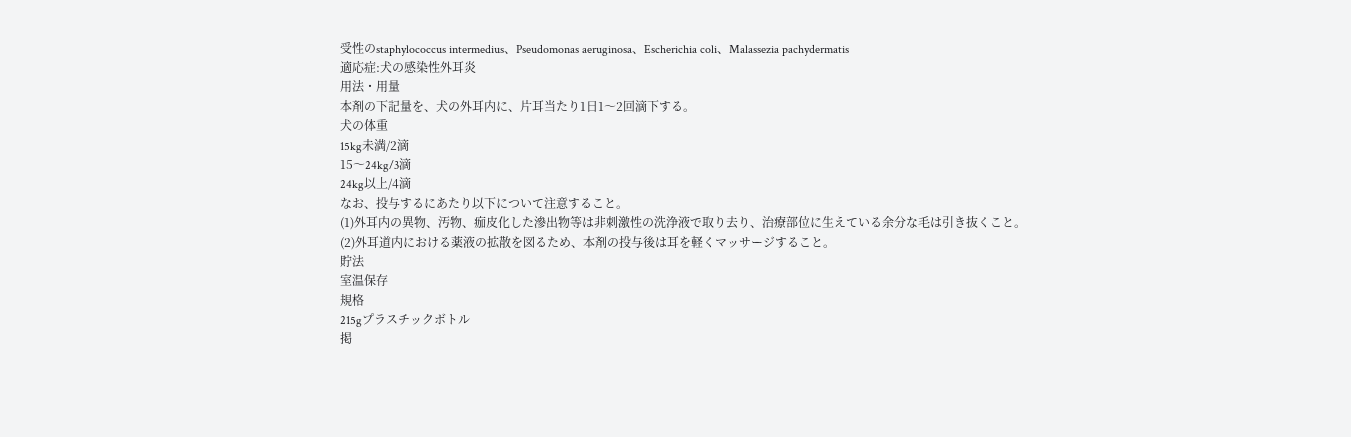受性のstaphylococcus intermedius、Pseudomonas aeruginosa、Escherichia coli、Malassezia pachydermatis
適応症:犬の感染性外耳炎
用法・用量
本剤の下記量を、犬の外耳内に、片耳当たり1日1〜2回滴下する。
犬の体重
15kg未満/2滴
15〜24kg/3滴
24kg以上/4滴
なお、投与するにあたり以下について注意すること。
(1)外耳内の異物、汚物、痂皮化した滲出物等は非刺激性の洗浄液で取り去り、治療部位に生えている余分な毛は引き抜くこと。
(2)外耳道内における薬液の拡散を図るため、本剤の投与後は耳を軽くマッサージすること。
貯法
室温保存
規格
215gプラスチックボトル
掲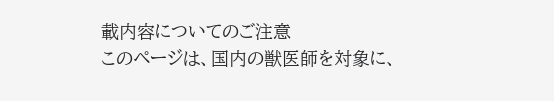載内容についてのご注意
このページは、国内の獣医師を対象に、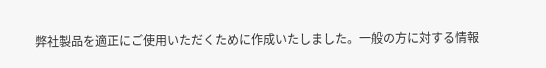弊社製品を適正にご使用いただくために作成いたしました。一般の方に対する情報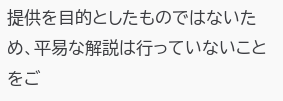提供を目的としたものではないため、平易な解説は行っていないことをご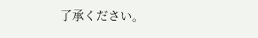了承ください。